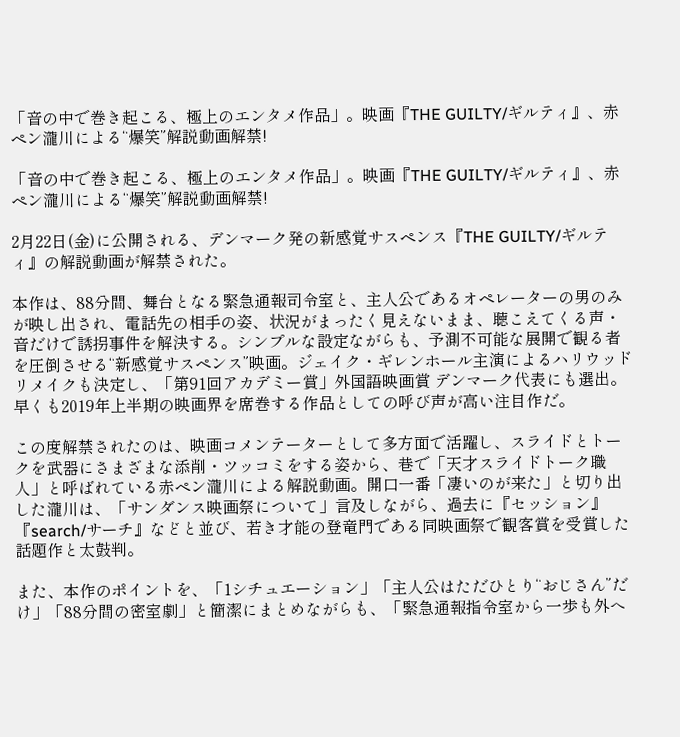「音の中で巻き起こる、極上のエンタメ作品」。映画『THE GUILTY/ギルティ』、赤ペン瀧川による“爆笑”解説動画解禁!

「音の中で巻き起こる、極上のエンタメ作品」。映画『THE GUILTY/ギルティ』、赤ペン瀧川による“爆笑”解説動画解禁!

2月22日(金)に公開される、デンマーク発の新感覚サスペンス『THE GUILTY/ギルティ』の解説動画が解禁された。

本作は、88分間、舞台となる緊急通報司令室と、主人公であるオペレーターの男のみが映し出され、電話先の相手の姿、状況がまったく見えないまま、聴こえてくる声・音だけで誘拐事件を解決する。シンプルな設定ながらも、予測不可能な展開で観る者を圧倒させる“新感覚サスペンス”映画。ジェイク・ギレンホール主演によるハリウッドリメイクも決定し、「第91回アカデミー賞」外国語映画賞 デンマーク代表にも選出。早くも2019年上半期の映画界を席巻する作品としての呼び声が高い注目作だ。

この度解禁されたのは、映画コメンテーターとして多方面で活躍し、スライドとトークを武器にさまざまな添削・ツッコミをする姿から、巷で「天才スライドトーク職人」と呼ばれている赤ペン瀧川による解説動画。開口一番「凄いのが来た」と切り出した瀧川は、「サンダンス映画祭について」言及しながら、過去に『セッション』『search/サーチ』などと並び、若き才能の登竜門である同映画祭で観客賞を受賞した話題作と太鼓判。

また、本作のポイントを、「1シチュエーション」「主人公はただひとり“おじさん”だけ」「88分間の密室劇」と簡潔にまとめながらも、「緊急通報指令室から一歩も外へ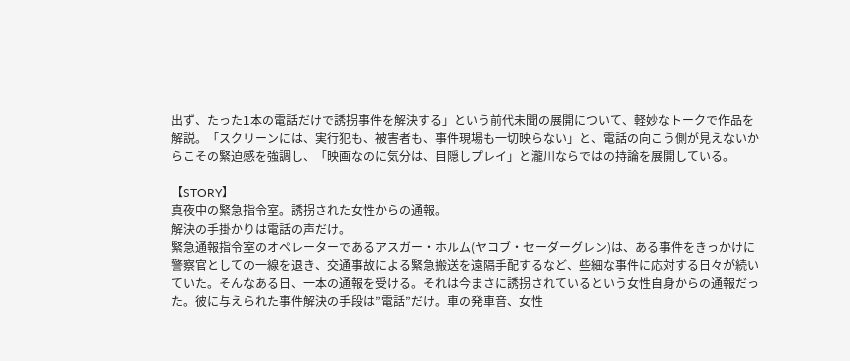出ず、たった1本の電話だけで誘拐事件を解決する」という前代未聞の展開について、軽妙なトークで作品を解説。「スクリーンには、実行犯も、被害者も、事件現場も一切映らない」と、電話の向こう側が見えないからこその緊迫感を強調し、「映画なのに気分は、目隠しプレイ」と瀧川ならではの持論を展開している。

【STORY】
真夜中の緊急指令室。誘拐された女性からの通報。
解決の手掛かりは電話の声だけ。
緊急通報指令室のオペレーターであるアスガー・ホルム(ヤコブ・セーダーグレン)は、ある事件をきっかけに警察官としての一線を退き、交通事故による緊急搬送を遠隔手配するなど、些細な事件に応対する日々が続いていた。そんなある日、一本の通報を受ける。それは今まさに誘拐されているという女性自身からの通報だった。彼に与えられた事件解決の手段は”電話”だけ。車の発車音、女性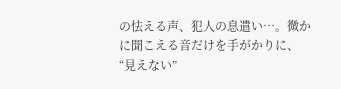の怯える声、犯人の息遣い…。微かに聞こえる音だけを手がかりに、“見えない”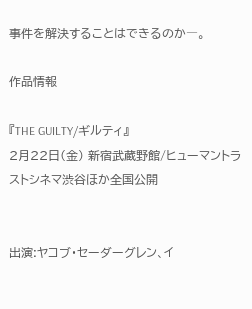事件を解決することはできるのか―。

作品情報

『THE GUILTY/ギルティ』
2月22日(金) 新宿武蔵野館/ヒューマントラストシネマ渋谷ほか全国公開


出演:ヤコブ・セーダーグレン、イ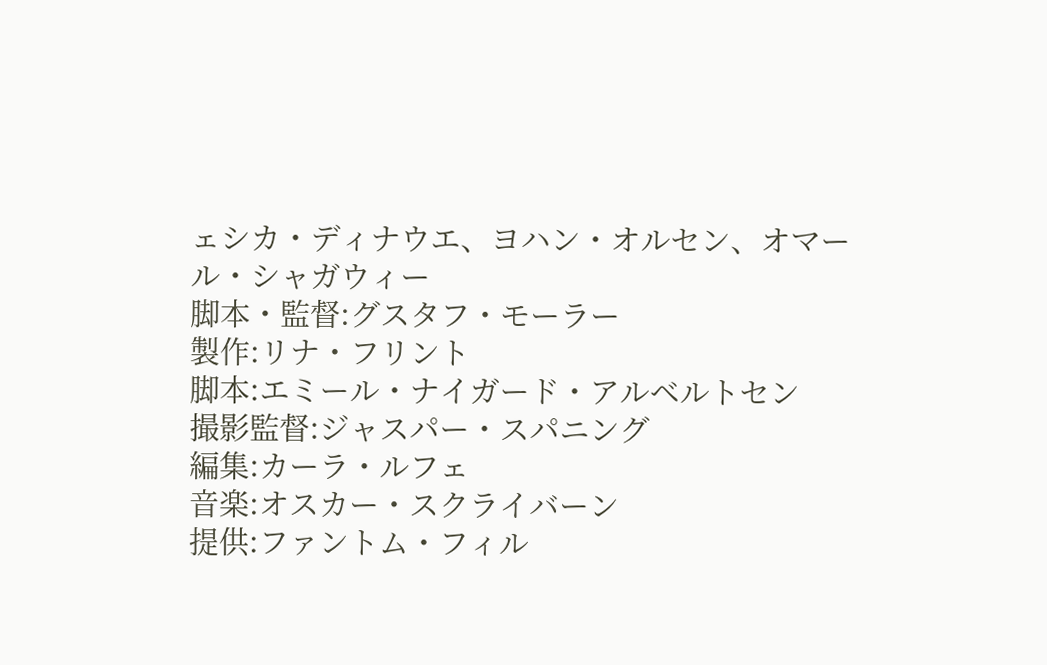ェシカ・ディナウエ、ヨハン・オルセン、オマール・シャガウィー
脚本・監督:グスタフ・モーラー
製作:リナ・フリント
脚本:エミール・ナイガード・アルベルトセン
撮影監督:ジャスパー・スパニング
編集:カーラ・ルフェ
音楽:オスカー・スクライバーン
提供:ファントム・フィル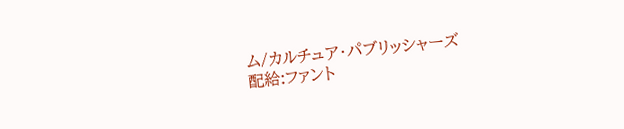ム/カルチュア・パブリッシャーズ
配給:ファント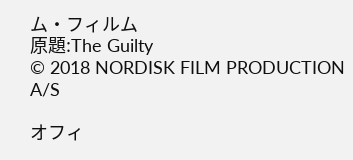ム・フィルム
原題:The Guilty
© 2018 NORDISK FILM PRODUCTION A/S

オフィ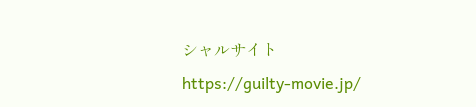シャルサイト
https://guilty-movie.jp/